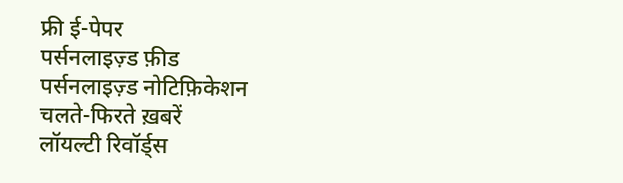फ्री ई-पेपर
पर्सनलाइज़्ड फ़ीड
पर्सनलाइज़्ड नोटिफ़िकेशन
चलते-फिरते ख़बरें
लॉयल्टी रिवॉर्ड्स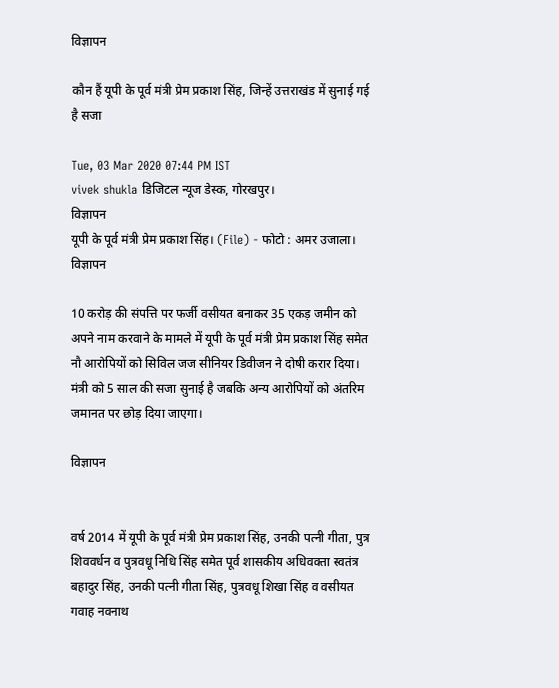विज्ञापन

कौन हैं यूपी के पूर्व मंत्री प्रेम प्रकाश सिंह, जिन्हें उत्तराखंड में सुनाई गई है सजा

Tue, 03 Mar 2020 07:44 PM IST
vivek shukla डिजिटल न्यूज डेस्क, गोरखपुर।
विज्ञापन
यूपी के पूर्व मंत्री प्रेम प्रकाश सिंह। (File) - फोटो : अमर उजाला।
विज्ञापन

10 करोड़ की संपत्ति पर फर्जी वसीयत बनाकर 35 एकड़ जमीन को अपने नाम करवाने के मामले में यूपी के पूर्व मंत्री प्रेम प्रकाश सिंह समेत नौ आरोपियों को सिविल जज सीनियर डिवीजन ने दोषी करार दिया। मंत्री को 5 साल की सजा सुनाई है जबकि अन्य आरोपियों को अंतरिम जमानत पर छोड़ दिया जाएगा।

विज्ञापन


वर्ष 2014 में यूपी के पूर्व मंत्री प्रेम प्रकाश सिंह, उनकी पत्नी गीता, पुत्र शिववर्धन व पुत्रवधू निधि सिंह समेत पूर्व शासकीय अधिवक्ता स्वतंत्र बहादुर सिंह, उनकी पत्नी गीता सिंह, पुत्रवधू शिखा सिंह व वसीयत गवाह नवनाथ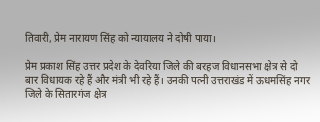तिवारी, प्रेम नारायण सिंह को न्यायालय ने दोषी पाया।

प्रेम प्रकाश सिंह उत्तर प्रदेश के देवरिया जिले की बरहज विधानसभा क्षेत्र से दो बार विधायक रहे हैं और मंत्री भी रहे हैं। उनकी पत्नी उत्तराखंड में ऊधमसिंह नगर जिले के सितारगंज क्षेत्र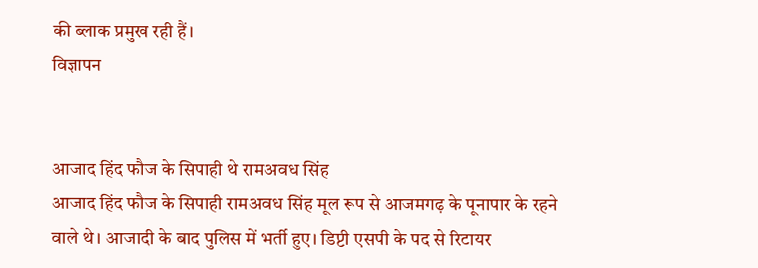की ब्लाक प्रमुख रही हैं।
विज्ञापन


आजाद हिंद फौज के सिपाही थे रामअवध सिंह
आजाद हिंद फौज के सिपाही रामअवध सिंह मूल रूप से आजमगढ़ के पूनापार के रहने वाले थे। आजादी के बाद पुलिस में भर्ती हुए। डिप्टी एसपी के पद से रिटायर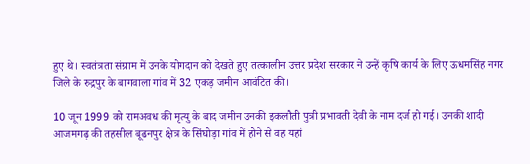हुए थे। स्वतंत्रता संग्राम में उनके योगदान को देखते हुए तत्कालीन उत्तर प्रदेश सरकार ने उन्हें कृषि कार्य के लिए ऊधमसिंह नगर जिले के रुद्रपुर के बागवाला गांव में 32 एकड़ जमीन आवंटित की।

10 जून 1999 को रामअवध की मृत्यु के बाद जमीन उनकी इकलौती पुत्री प्रभावती देवी के नाम दर्ज हो गई। उनकी शादी आजमगढ़ की तहसील बूढनपुर क्षेत्र के सिंघोड़ा गांव में होने से वह यहां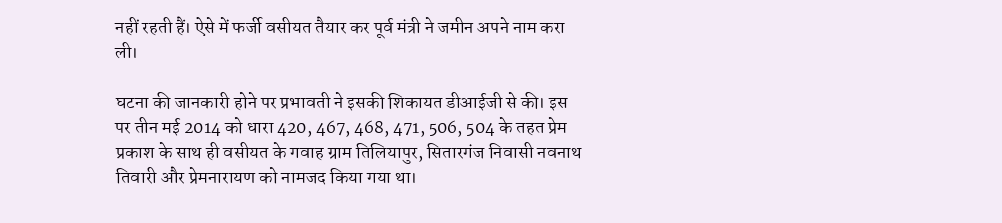नहीं रहती हैं। ऐसे में फर्जी वसीयत तैयार कर पूर्व मंत्री ने जमीन अपने नाम करा ली।

घटना की जानकारी होने पर प्रभावती ने इसकी शिकायत डीआईजी से की। इस पर तीन मई 2014 को धारा 420, 467, 468, 471, 506, 504 के तहत प्रेम प्रकाश के साथ ही वसीयत के गवाह ग्राम तिलियापुर, सितारगंज निवासी नवनाथ तिवारी और प्रेमनारायण को नामजद किया गया था।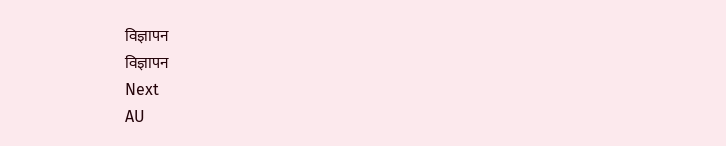विज्ञापन
विज्ञापन
Next
AU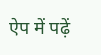ऐप में पढ़ें